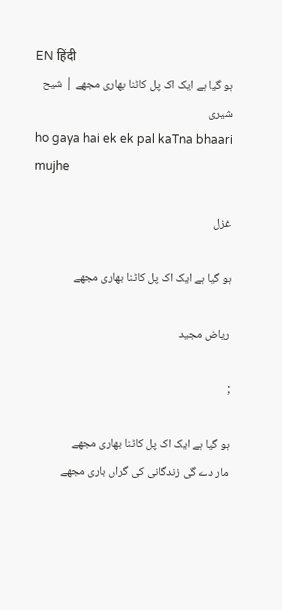EN हिंदी
ہو گیا ہے ایک اک پل کاٹنا بھاری مجھے | شیح شیری
ho gaya hai ek ek pal kaTna bhaari mujhe

غزل

ہو گیا ہے ایک اک پل کاٹنا بھاری مجھے

ریاض مجید

;

ہو گیا ہے ایک اک پل کاٹنا بھاری مجھے
مار دے گی زندگانی کی گراں باری مجھے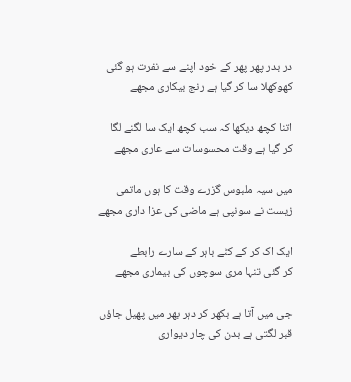در بدر پھر پھر کے خود اپنے سے نفرت ہو گئی
کھوکھلا سا کر گیا ہے رنج بیکاری مجھے

اتنا کچھ دیکھا کہ سب کچھ ایک سا لگنے لگا
کر گیا ہے وقت محسوسات سے عاری مجھے

میں سیہ ملبوس گزرے وقت کا ہوں ماتمی
زیست نے سونپی ہے ماضی کی عزا داری مجھے

ایک اک کر کے کٹے باہر کے سارے رابطے
کر گئی تنہا مری سوچوں کی بیماری مجھے

جی میں آتا ہے بکھر کر دہر بھر میں پھیل جاؤں
قبر لگتی ہے بدن کی چار دیواری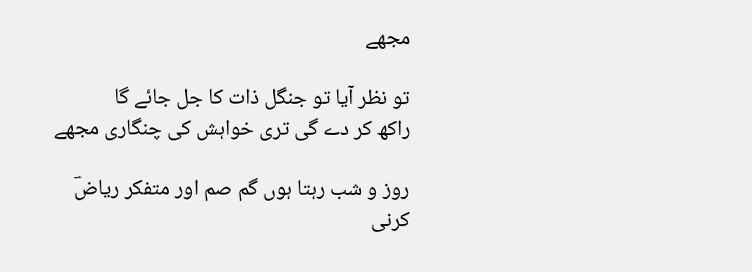مجھے

تو نظر آیا تو جنگل ذات کا جل جائے گا
راکھ کر دے گی تری خواہش کی چنگاری مجھے

روز و شب رہتا ہوں گم صم اور متفکر ریاضؔ
کرنی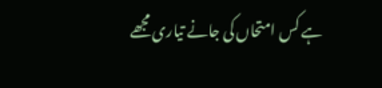ہے کس امتحاں کی جانے تیاری مجھے